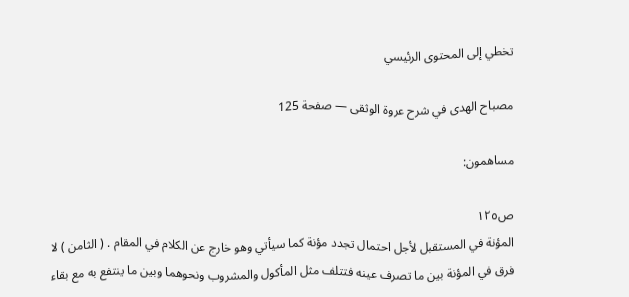تخطي إلى المحتوى الرئيسي

مصباح الهدى في شرح عروة الوثقى — صفحة 125

مساهمون:

ص١٢٥
المؤنة في المستقبل لأجل احتمال تجدد مؤنة كما سيأتي وهو خارج عن الكلام في المقام . ( الثامن ) لا فرق في المؤنة بين ما تصرف عينه فتتلف مثل المأكول والمشروب ونحوهما وبين ما ينتفع به مع بقاء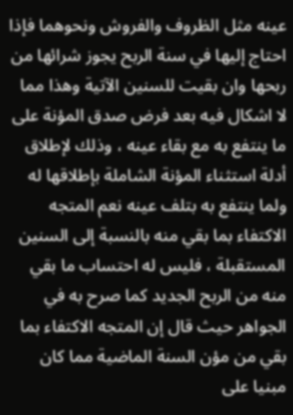عينه مثل الظروف والفروش ونحوهما فإذا احتاج إليها في سنة الربح يجوز شرائها من ربحها وان بقيت للسنين الآتية وهذا مما لا اشكال فيه بعد فرض صدق المؤنة على ما ينتفع به مع بقاء عينه ، وذلك لإطلاق أدلة استثناء المؤنة الشاملة بإطلاقها له ولما ينتفع به بتلف عينه نعم المتجه الاكتفاء بما بقي منه بالنسبة إلى السنين المستقبلة ، فليس له احتساب ما بقي منه من الربح الجديد كما صرح به في الجواهر حيث قال إن المتجه الاكتفاء بما بقي من مؤن السنة الماضية مما كان مبنيا على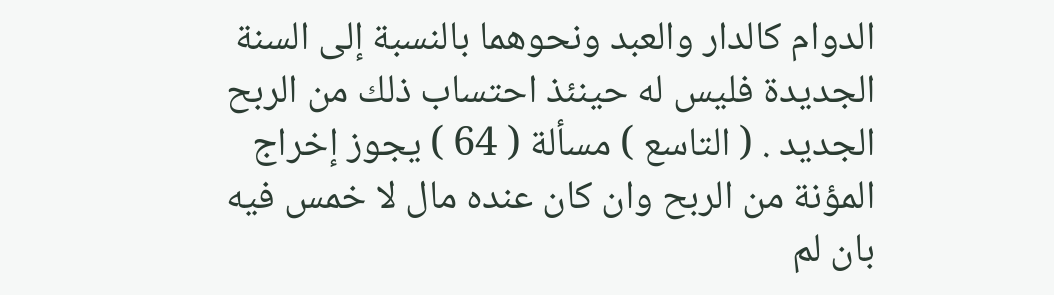الدوام كالدار والعبد ونحوهما بالنسبة إلى السنة الجديدة فليس له حينئذ احتساب ذلك من الربح الجديد . ( التاسع ) مسألة ( 64 ) يجوز إخراج المؤنة من الربح وان كان عنده مال لا خمس فيه بان لم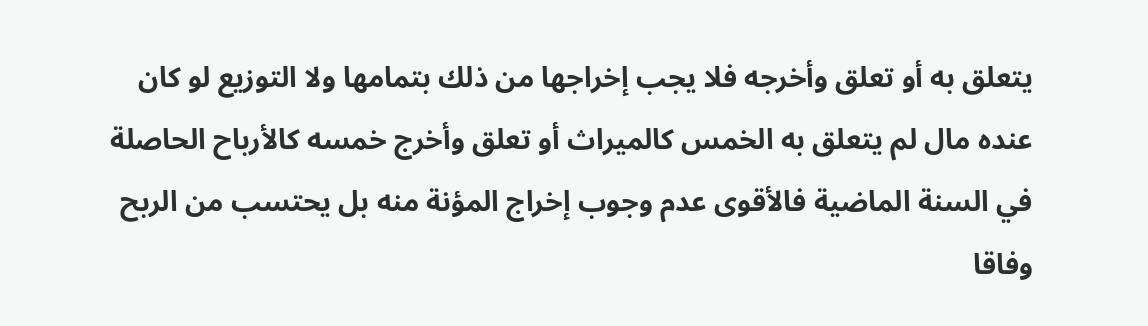يتعلق به أو تعلق وأخرجه فلا يجب إخراجها من ذلك بتمامها ولا التوزيع لو كان عنده مال لم يتعلق به الخمس كالميراث أو تعلق وأخرج خمسه كالأرباح الحاصلة في السنة الماضية فالأقوى عدم وجوب إخراج المؤنة منه بل يحتسب من الربح وفاقا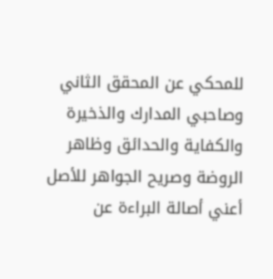للمحكي عن المحقق الثاني وصاحبي المدارك والذخيرة والكفاية والحدائق وظاهر الروضة وصريح الجواهر للأصل أعني أصالة البراءة عن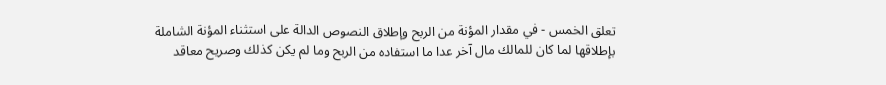تعلق الخمس - في مقدار المؤنة من الربح وإطلاق النصوص الدالة على استثناء المؤنة الشاملة بإطلاقها لما كان للمالك مال آخر عدا ما استفاده من الربح وما لم يكن كذلك وصريح معاقد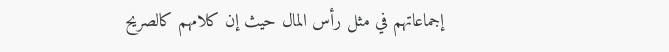إجماعاتهم في مثل رأس المال حيث إن كلامهم كالصريح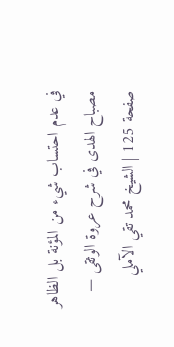في عدم احتساب شيء من المؤنة بل الظاهر
مصباح الهدى في شرح عروة الوثقى — صفحة 125 | الشيخ محمد تقي الآملي